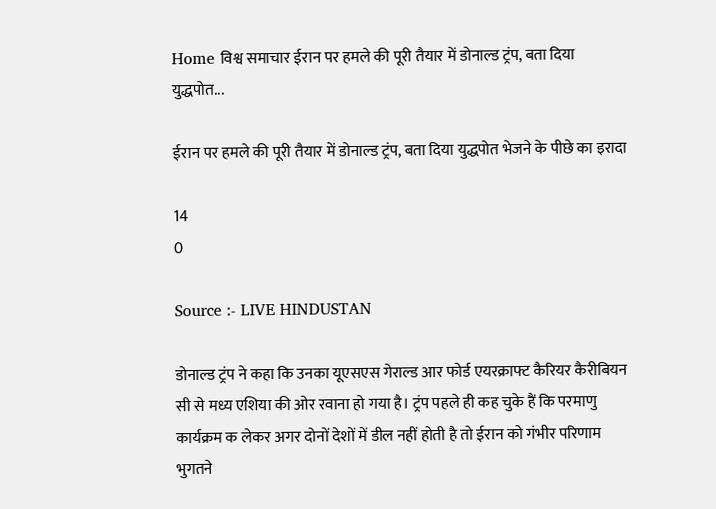Home विश्व समाचार ईरान पर हमले की पूरी तैयार में डोनाल्ड ट्रंप, बता दिया युद्धपोत...

ईरान पर हमले की पूरी तैयार में डोनाल्ड ट्रंप, बता दिया युद्धपोत भेजने के पीछे का इरादा

14
0

Source :- LIVE HINDUSTAN

डोनाल्ड ट्रंप ने कहा कि उनका यूएसएस गेराल्ड आर फोर्ड एयरक्राफ्ट कैरियर कैरीबियन सी से मध्य एशिया की ओर रवाना हो गया है। ट्रंप पहले ही कह चुके हैं कि परमाणु कार्यक्रम क लेकर अगर दोनों देशों में डील नहीं होती है तो ईरान को गंभीर परिणाम भुगतने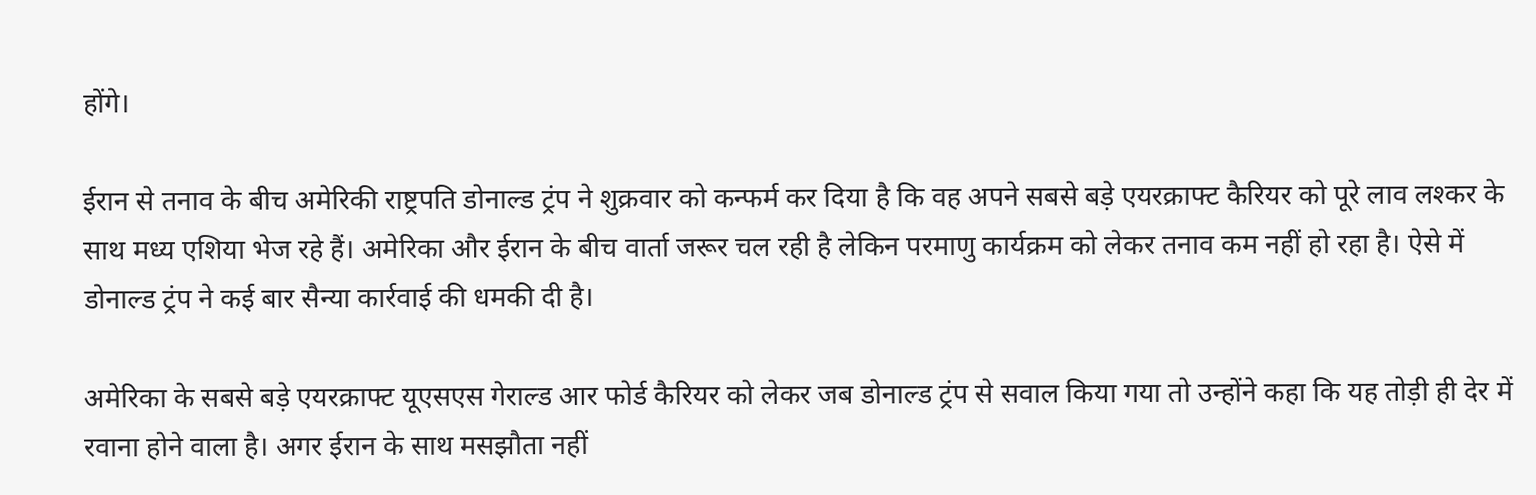होंगे।

ईरान से तनाव के बीच अमेरिकी राष्ट्रपति डोनाल्ड ट्रंप ने शुक्रवार को कन्फर्म कर दिया है कि वह अपने सबसे बड़े एयरक्राफ्ट कैरियर को पूरे लाव लश्कर के साथ मध्य एशिया भेज रहे हैं। अमेरिका और ईरान के बीच वार्ता जरूर चल रही है लेकिन परमाणु कार्यक्रम को लेकर तनाव कम नहीं हो रहा है। ऐसे में डोनाल्ड ट्रंप ने कई बार सैन्या कार्रवाई की धमकी दी है।

अमेरिका के सबसे बड़े एयरक्राफ्ट यूएसएस गेराल्ड आर फोर्ड कैरियर को लेकर जब डोनाल्ड ट्रंप से सवाल किया गया तो उन्होंने कहा कि यह तोड़ी ही देर में रवाना होने वाला है। अगर ईरान के साथ मसझौता नहीं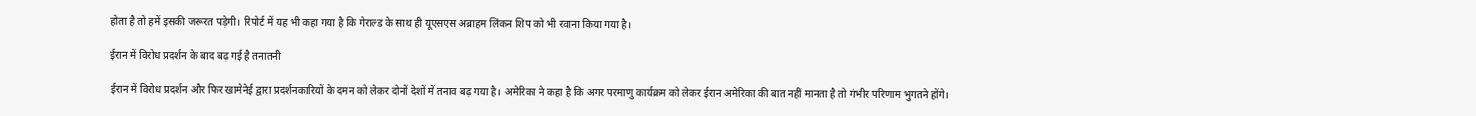होता है तो हमें इसकी जरूरत पड़ेगी। रिपोर्ट में यह भी कहा गया है कि गेराल्ड के साथ ही यूएसएस अब्राहम लिंकन शिप को भी रवाना किया गया है।

ईरान में विरोध प्रदर्शन के बाद बढ़ गई है तनातनी

ईरान में विरोध प्रदर्शन और फिर खामेनेई द्वारा प्रदर्शनकारियों के दमन को लेकर दोनों देशों में तनाव बढ़ गया है। अमेरिका ने कहा है कि अगर परमाणु कार्यक्रम को लेकर ईरान अमेरिका की बात नहीं मानता है तो गंभीर परिणाम भुगतने होंगे।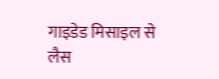गाइडेड मिसाइल से लैस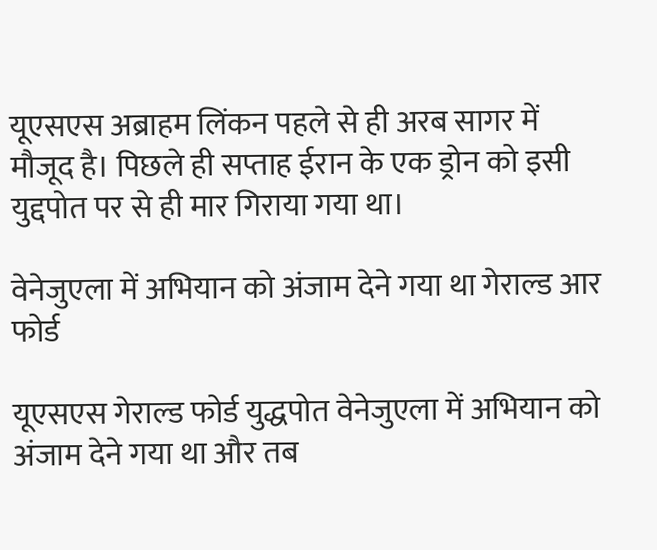यूएसएस अब्राहम लिंकन पहले से ही अरब सागर में मौजूद है। पिछले ही सप्ताह ईरान के एक ड्रोन को इसी युद्दपोत पर से ही मार गिराया गया था।

वेनेजुएला में अभियान को अंजाम देने गया था गेराल्ड आर फोर्ड

यूएसएस गेराल्ड फोर्ड युद्धपोत वेनेजुएला में अभियान को अंजाम देने गया था और तब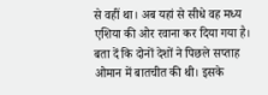से वहीं था। अब यहां से सीधे वह मध्य एशिया की ओर रवाना कर दिया गया है। बता दें कि दोनों देशों ने पिछले सप्ताह ओमान में बातचीत की थी। इसके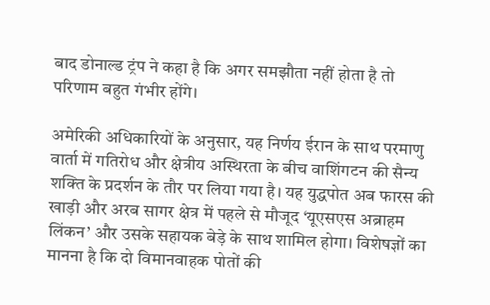बाद डोनाल्ड ट्रंप ने कहा है कि अगर समझौता नहीं होता है तो परिणाम बहुत गंभीर होंगे।

अमेरिकी अधिकारियों के अनुसार, यह निर्णय ईरान के साथ परमाणु वार्ता में गतिरोध और क्षेत्रीय अस्थिरता के बीच वाशिंगटन की सैन्य शक्ति के प्रदर्शन के तौर पर लिया गया है। यह युद्धपोत अब फारस की खाड़ी और अरब सागर क्षेत्र में पहले से मौजूद ‘यूएसएस अब्राहम लिंकन’ और उसके सहायक बेड़े के साथ शामिल होगा। विशेषज्ञों का मानना है कि दो विमानवाहक पोतों की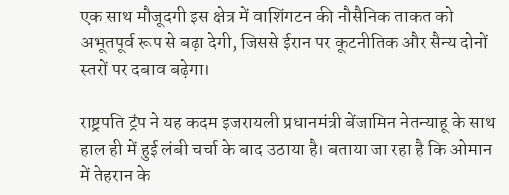एक साथ मौजूदगी इस क्षेत्र में वाशिंगटन की नौसैनिक ताकत को अभूतपूर्व रूप से बढ़ा देगी, जिससे ईरान पर कूटनीतिक और सैन्य दोनों स्तरों पर दबाव बढ़ेगा।

राष्ट्रपति ट्रंप ने यह कदम इजरायली प्रधानमंत्री बेंजामिन नेतन्याहू के साथ हाल ही में हुई लंबी चर्चा के बाद उठाया है। बताया जा रहा है कि ओमान में तेहरान के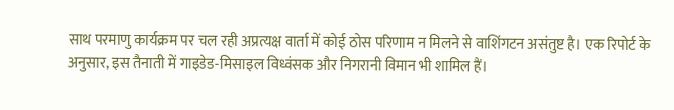साथ परमाणु कार्यक्रम पर चल रही अप्रत्यक्ष वार्ता में कोई ठोस परिणाम न मिलने से वाशिंगटन असंतुष्ट है। एक रिपोर्ट के अनुसार, इस तैनाती में गाइडेड-मिसाइल विध्वंसक और निगरानी विमान भी शामिल हैं।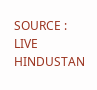SOURCE : LIVE HINDUSTAN